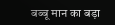बब्बू मान का बड़ा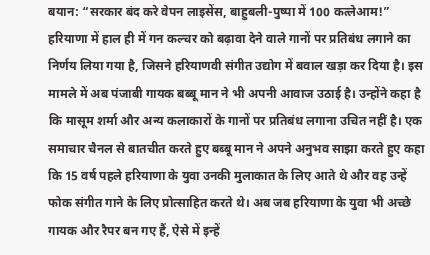बयान: “सरकार बंद करे वेपन लाइसेंस, बाहुबली-पुष्पा में 100 कत्लेआम!”
हरियाणा में हाल ही में गन कल्चर को बढ़ावा देने वाले गानों पर प्रतिबंध लगाने का निर्णय लिया गया है, जिसने हरियाणवी संगीत उद्योग में बवाल खड़ा कर दिया है। इस मामले में अब पंजाबी गायक बब्बू मान ने भी अपनी आवाज उठाई है। उन्होंने कहा है कि मासूम शर्मा और अन्य कलाकारों के गानों पर प्रतिबंध लगाना उचित नहीं है। एक समाचार चैनल से बातचीत करते हुए बब्बू मान ने अपने अनुभव साझा करते हुए कहा कि 15 वर्ष पहले हरियाणा के युवा उनकी मुलाकात के लिए आते थे और वह उन्हें फोक संगीत गाने के लिए प्रोत्साहित करते थे। अब जब हरियाणा के युवा भी अच्छे गायक और रैपर बन गए हैं, ऐसे में इन्हें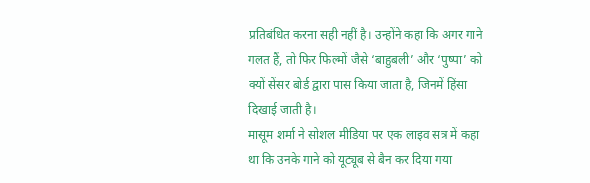प्रतिबंधित करना सही नहीं है। उन्होंने कहा कि अगर गाने गलत हैं, तो फिर फिल्मों जैसे ‘बाहुबली’ और ‘पुष्पा’ को क्यों सेंसर बोर्ड द्वारा पास किया जाता है, जिनमें हिंसा दिखाई जाती है।
मासूम शर्मा ने सोशल मीडिया पर एक लाइव सत्र में कहा था कि उनके गाने को यूट्यूब से बैन कर दिया गया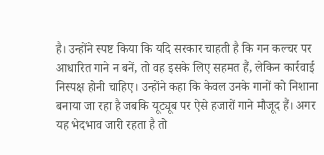है। उन्होंने स्पष्ट किया कि यदि सरकार चाहती है कि गन कल्चर पर आधारित गाने न बनें, तो वह इसके लिए सहमत हैं, लेकिन कार्रवाई निस्पक्ष होनी चाहिए। उन्होंने कहा कि केवल उनके गानों को निशाना बनाया जा रहा है जबकि यूट्यूब पर ऐसे हजारों गाने मौजूद हैं। अगर यह भेदभाव जारी रहता है तो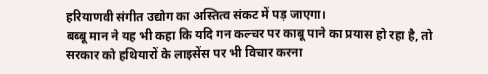हरियाणवी संगीत उद्योग का अस्तित्व संकट में पड़ जाएगा।
बब्बू मान ने यह भी कहा कि यदि गन कल्चर पर काबू पाने का प्रयास हो रहा है, तो सरकार को हथियारों के लाइसेंस पर भी विचार करना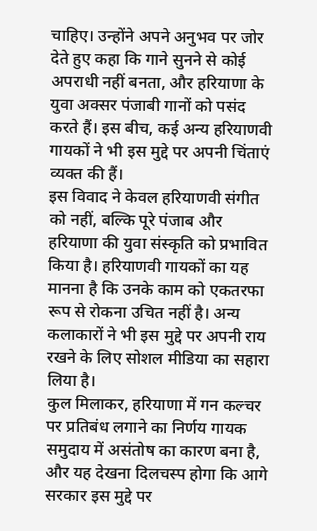चाहिए। उन्होंने अपने अनुभव पर जोर देते हुए कहा कि गाने सुनने से कोई अपराधी नहीं बनता, और हरियाणा के युवा अक्सर पंजाबी गानों को पसंद करते हैं। इस बीच, कई अन्य हरियाणवी गायकों ने भी इस मुद्दे पर अपनी चिंताएं व्यक्त की हैं।
इस विवाद ने केवल हरियाणवी संगीत को नहीं, बल्कि पूरे पंजाब और हरियाणा की युवा संस्कृति को प्रभावित किया है। हरियाणवी गायकों का यह मानना है कि उनके काम को एकतरफा रूप से रोकना उचित नहीं है। अन्य कलाकारों ने भी इस मुद्दे पर अपनी राय रखने के लिए सोशल मीडिया का सहारा लिया है।
कुल मिलाकर, हरियाणा में गन कल्चर पर प्रतिबंध लगाने का निर्णय गायक समुदाय में असंतोष का कारण बना है, और यह देखना दिलचस्प होगा कि आगे सरकार इस मुद्दे पर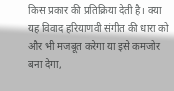किस प्रकार की प्रतिक्रिया देती है। क्या यह विवाद हरियाणवी संगीत की धारा को और भी मजबूत करेगा या इसे कमजोर बना देगा,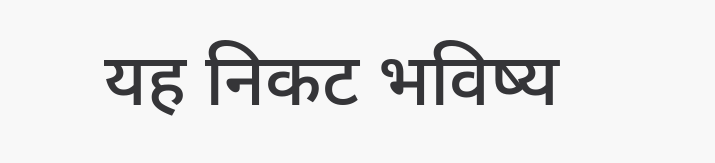यह निकट भविष्य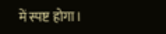में स्पष्ट होगा।